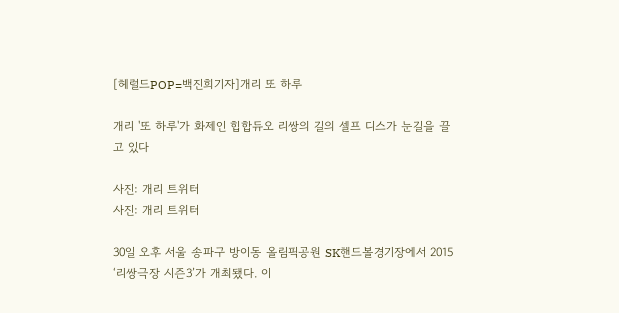[헤럴드POP=백진희기자]개리 또 하루

개리 '또 하루'가 화제인 힙합듀오 리쌍의 길의 셀프 디스가 눈길을 끌고 있다

사진: 개리 트위터
사진: 개리 트위터

30일 오후 서울 송파구 방이동 올림픽공원 SK핸드볼경기장에서 2015 ‘리쌍극장 시즌3’가 개최됐다. 이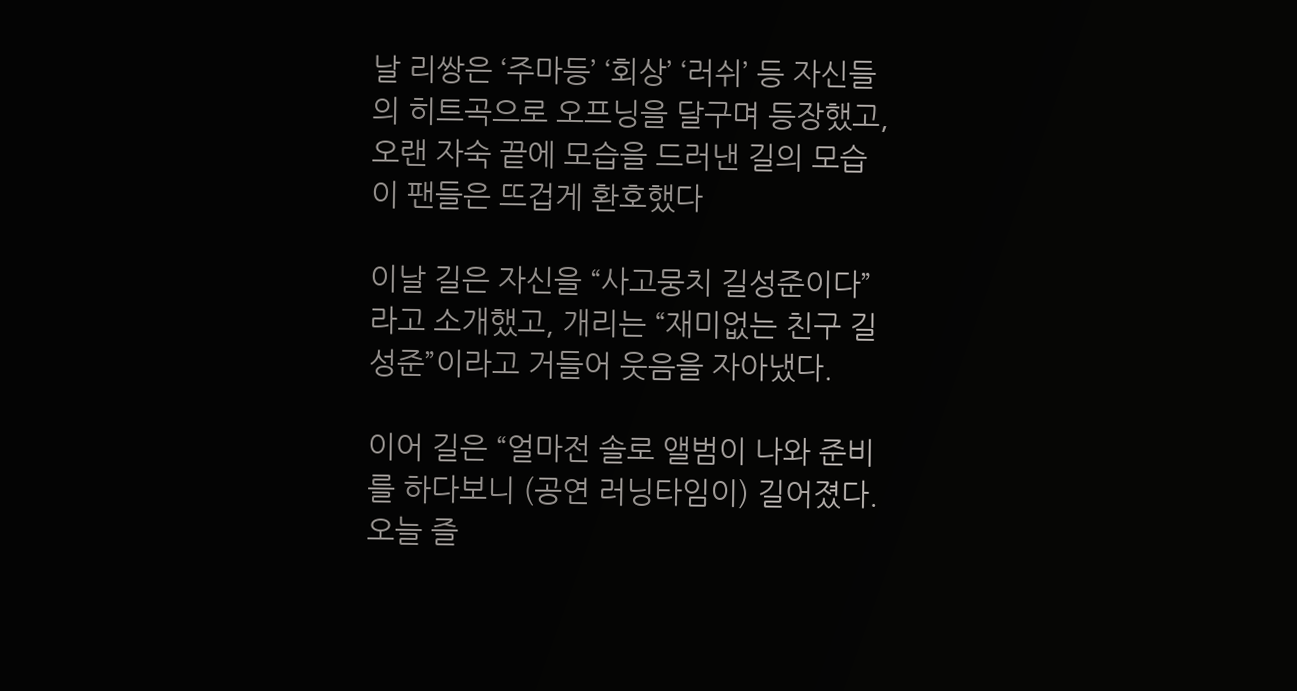날 리쌍은 ‘주마등’ ‘회상’ ‘러쉬’ 등 자신들의 히트곡으로 오프닝을 달구며 등장했고, 오랜 자숙 끝에 모습을 드러낸 길의 모습이 팬들은 뜨겁게 환호했다

이날 길은 자신을 “사고뭉치 길성준이다”라고 소개했고, 개리는 “재미없는 친구 길성준”이라고 거들어 웃음을 자아냈다.

이어 길은 “얼마전 솔로 앨범이 나와 준비를 하다보니 (공연 러닝타임이) 길어졌다. 오늘 즐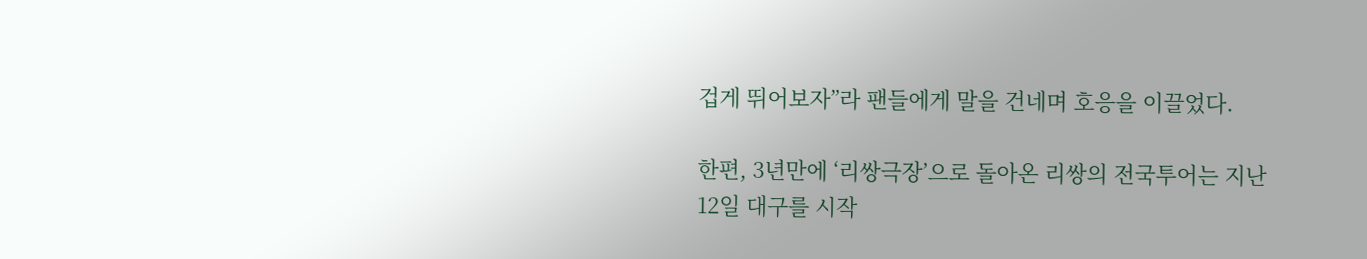겁게 뛰어보자”라 팬들에게 말을 건네며 호응을 이끌었다.

한편, 3년만에 ‘리쌍극장’으로 돌아온 리쌍의 전국투어는 지난 12일 대구를 시작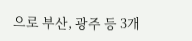으로 부산, 광주 등 3개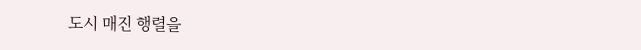도시 매진 행렬을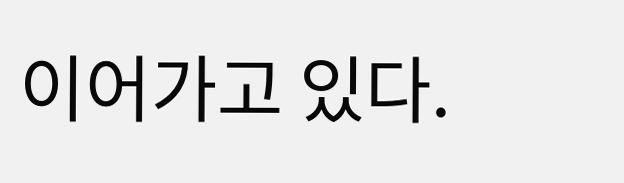이어가고 있다.